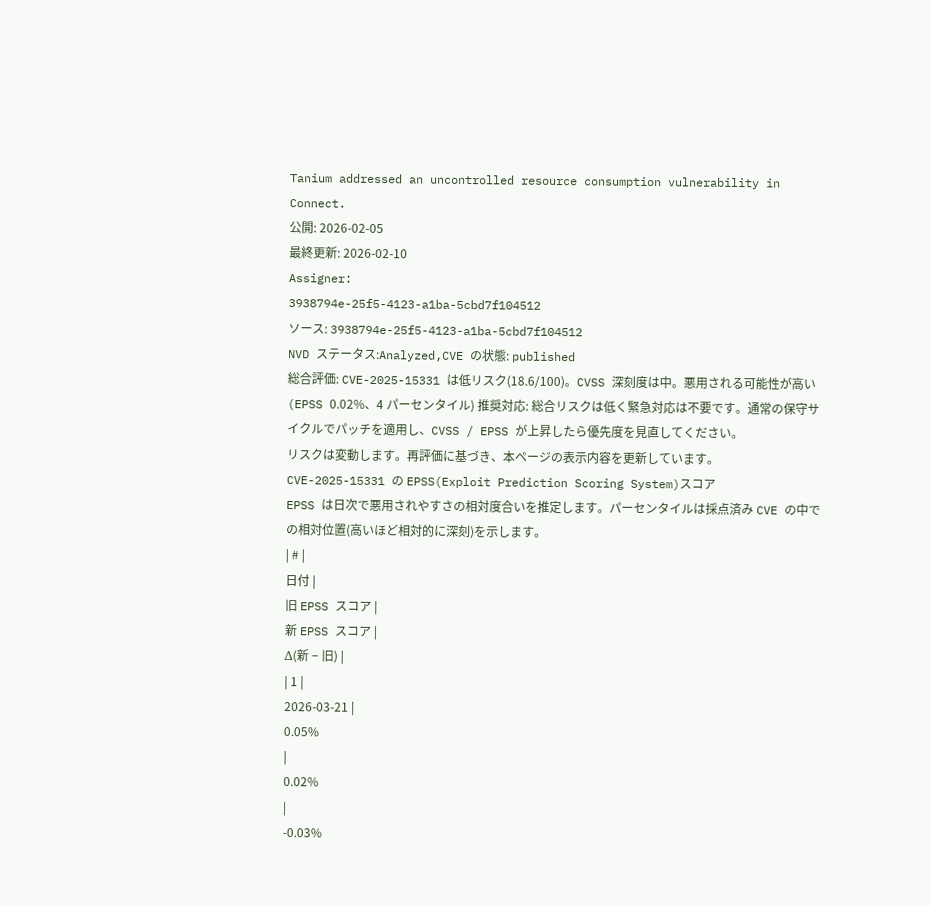Tanium addressed an uncontrolled resource consumption vulnerability in Connect.
公開: 2026-02-05
最終更新: 2026-02-10
Assigner:
3938794e-25f5-4123-a1ba-5cbd7f104512
ソース: 3938794e-25f5-4123-a1ba-5cbd7f104512
NVD ステータス:Analyzed,CVE の状態: published
総合評価: CVE-2025-15331 は低リスク(18.6/100)。CVSS 深刻度は中。悪用される可能性が高い(EPSS 0.02%、4 パーセンタイル) 推奨対応: 総合リスクは低く緊急対応は不要です。通常の保守サイクルでパッチを適用し、CVSS / EPSS が上昇したら優先度を見直してください。
リスクは変動します。再評価に基づき、本ページの表示内容を更新しています。
CVE-2025-15331 の EPSS(Exploit Prediction Scoring System)スコア
EPSS は日次で悪用されやすさの相対度合いを推定します。パーセンタイルは採点済み CVE の中での相対位置(高いほど相対的に深刻)を示します。
| # |
日付 |
旧 EPSS スコア |
新 EPSS スコア |
Δ(新 − 旧) |
| 1 |
2026-03-21 |
0.05%
|
0.02%
|
-0.03%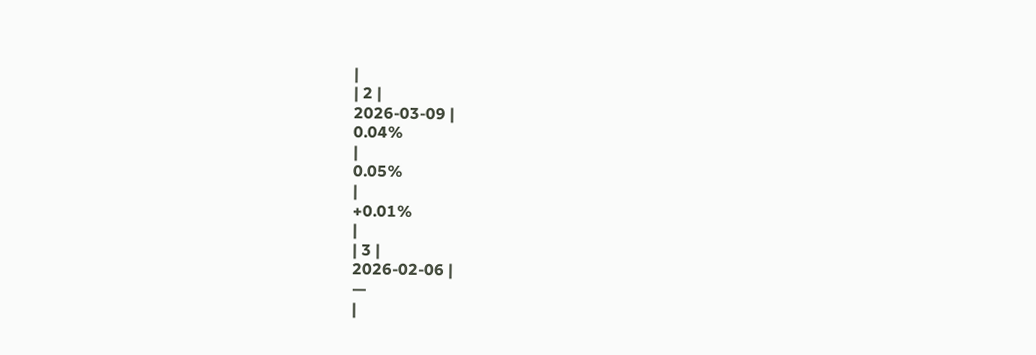|
| 2 |
2026-03-09 |
0.04%
|
0.05%
|
+0.01%
|
| 3 |
2026-02-06 |
—
|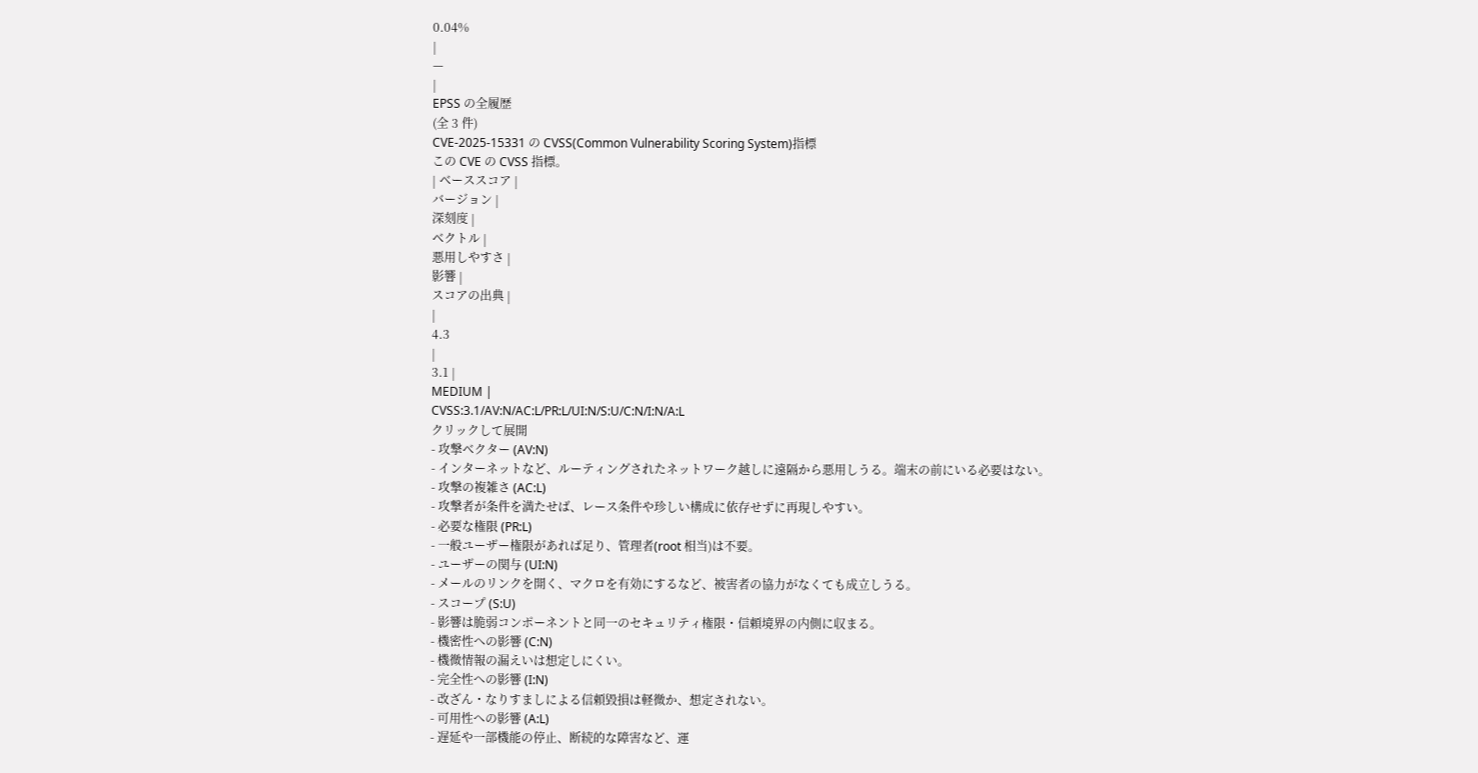0.04%
|
—
|
EPSS の全履歴
(全 3 件)
CVE-2025-15331 の CVSS(Common Vulnerability Scoring System)指標
この CVE の CVSS 指標。
| ベーススコア |
バージョン |
深刻度 |
ベクトル |
悪用しやすさ |
影響 |
スコアの出典 |
|
4.3
|
3.1 |
MEDIUM |
CVSS:3.1/AV:N/AC:L/PR:L/UI:N/S:U/C:N/I:N/A:L
クリックして展開
- 攻撃ベクター (AV:N)
- インターネットなど、ルーティングされたネットワーク越しに遠隔から悪用しうる。端末の前にいる必要はない。
- 攻撃の複雑さ (AC:L)
- 攻撃者が条件を満たせば、レース条件や珍しい構成に依存せずに再現しやすい。
- 必要な権限 (PR:L)
- 一般ユーザー権限があれば足り、管理者(root 相当)は不要。
- ユーザーの関与 (UI:N)
- メールのリンクを開く、マクロを有効にするなど、被害者の協力がなくても成立しうる。
- スコープ (S:U)
- 影響は脆弱コンポーネントと同一のセキュリティ権限・信頼境界の内側に収まる。
- 機密性への影響 (C:N)
- 機微情報の漏えいは想定しにくい。
- 完全性への影響 (I:N)
- 改ざん・なりすましによる信頼毀損は軽微か、想定されない。
- 可用性への影響 (A:L)
- 遅延や一部機能の停止、断続的な障害など、運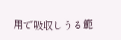用で吸収しうる範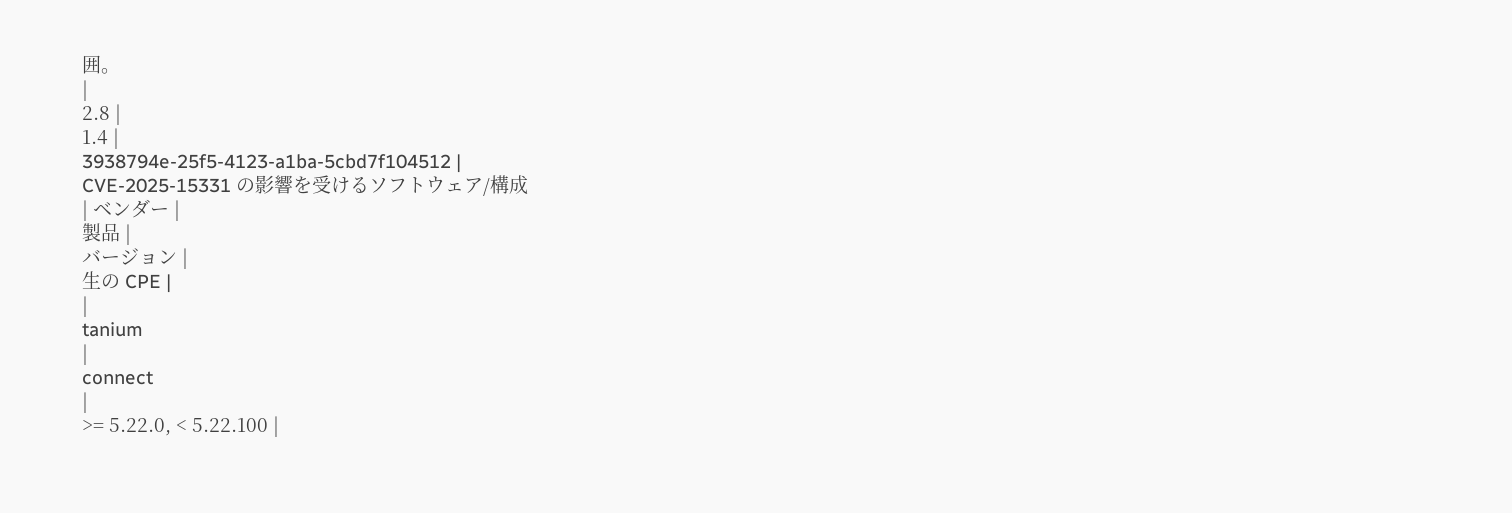囲。
|
2.8 |
1.4 |
3938794e-25f5-4123-a1ba-5cbd7f104512 |
CVE-2025-15331 の影響を受けるソフトウェア/構成
| ベンダー |
製品 |
バージョン |
生の CPE |
|
tanium
|
connect
|
>= 5.22.0, < 5.22.100 |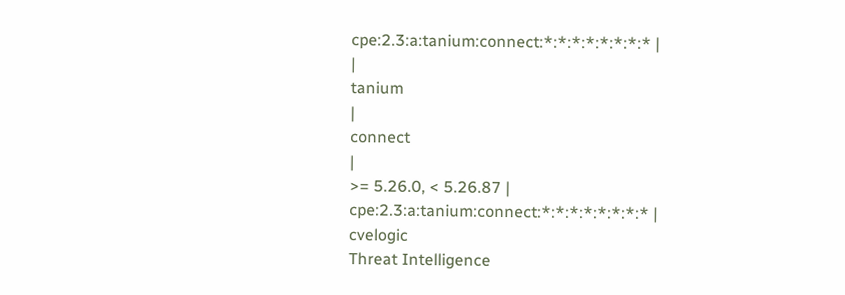cpe:2.3:a:tanium:connect:*:*:*:*:*:*:*:* |
|
tanium
|
connect
|
>= 5.26.0, < 5.26.87 |
cpe:2.3:a:tanium:connect:*:*:*:*:*:*:*:* |
cvelogic
Threat Intelligence